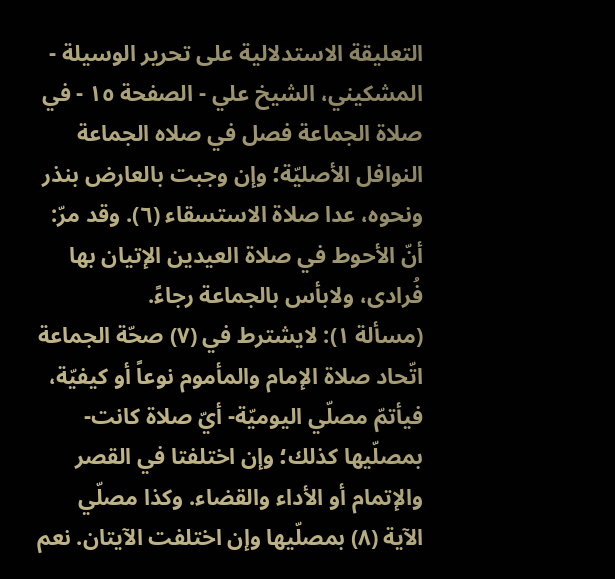التعليقة الاستدلالية على تحرير الوسيلة - المشكيني، الشيخ علي - الصفحة ١٥ - في صلاة الجماعة فصل في صلاه الجماعة
النوافل الأصليّة؛ وإن وجبت بالعارض بنذر ونحوه، عدا صلاة الاستسقاء (٦). وقد مرّ: أنّ الأحوط في صلاة العيدين الإتيان بها فُرادى، ولابأس بالجماعة رجاءً.
(مسألة ١): لايشترط في (٧) صحّة الجماعة اتّحاد صلاة الإمام والمأموم نوعاً أو كيفيّة، فيأتمّ مصلّي اليوميّة- أيّ صلاة كانت- بمصلّيها كذلك؛ وإن اختلفتا في القصر والإتمام أو الأداء والقضاء. وكذا مصلّي الآية (٨) بمصلّيها وإن اختلفت الآيتان. نعم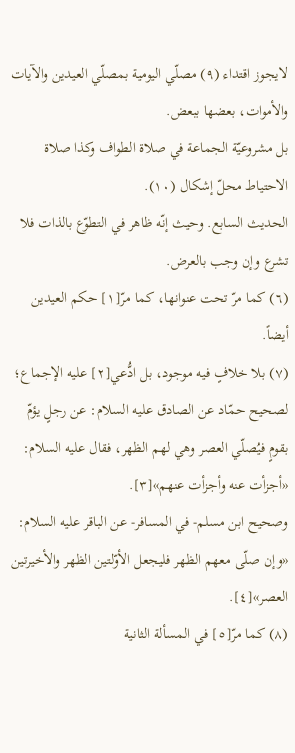لايجوز اقتداء (٩) مصلّي اليومية بمصلّي العيدين والآيات والأموات، بعضها ببعض.
بل مشروعيّة الجماعة في صلاة الطواف وكذا صلاة الاحتياط محلّ إشكال (١٠).
الحديث السابع. وحيث إنّه ظاهر في التطوّع بالذات فلا تشرع وإن وجب بالعرض.
(٦) كما مرّ تحت عنوانها، كما مرّ[١] حكم العيدين أيضاً.
(٧) بلا خلافٍ فيه موجود، بل ادُّعي[٢] عليه الإجماع؛ لصحيح حمّاد عن الصادق عليه السلام: عن رجلٍ يؤمّ بقومٍ فيُصلّي العصر وهي لهم الظهر، فقال عليه السلام: «أجزأت عنه وأجزأت عنهم»[٣].
وصحيح ابن مسلم- في المسافر- عن الباقر عليه السلام: «وإن صلّى معهم الظهر فليجعل الأوّلتين الظهر والأخيرتين العصر»[٤].
(٨) كما مرّ[٥] في المسألة الثانية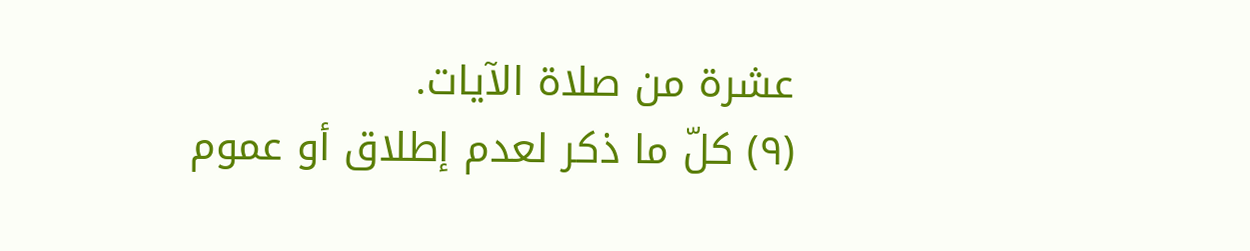عشرة من صلاة الآيات.
(٩) كلّ ما ذكر لعدم إطلاق أو عموم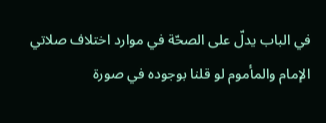في الباب يدلّ على الصحّة في موارد اختلاف صلاتي الإمام والمأموم لو قلنا بوجوده في صورة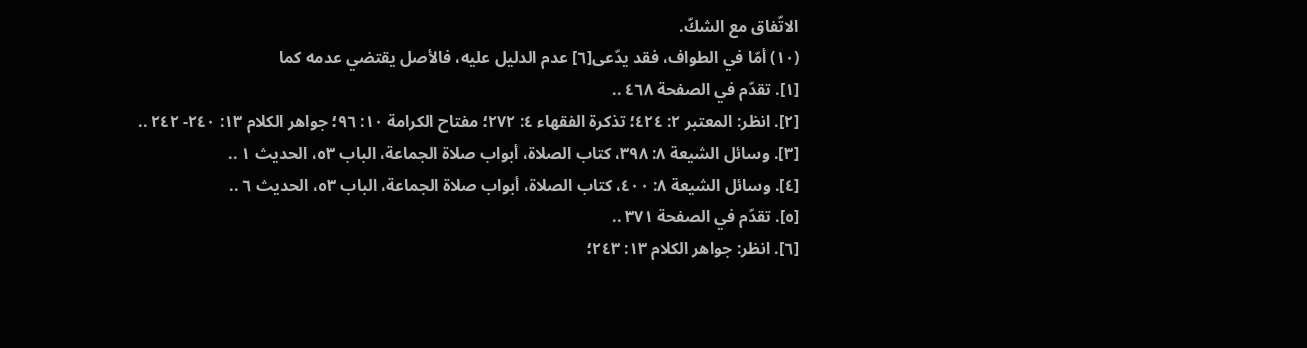الاتّفاق مع الشكّ.
(١٠) أمّا في الطواف، فقد يدّعى[٦] عدم الدليل عليه، فالأصل يقتضي عدمه كما
[١]. تقدّم في الصفحة ٤٦٨ ..
[٢]. انظر: المعتبر ٢: ٤٢٤؛ تذكرة الفقهاء ٤: ٢٧٢؛ مفتاح الكرامة ١٠: ٩٦؛ جواهر الكلام ١٣: ٢٤٠- ٢٤٢ ..
[٣]. وسائل الشيعة ٨: ٣٩٨، كتاب الصلاة، أبواب صلاة الجماعة، الباب ٥٣، الحديث ١ ..
[٤]. وسائل الشيعة ٨: ٤٠٠، كتاب الصلاة، أبواب صلاة الجماعة، الباب ٥٣، الحديث ٦ ..
[٥]. تقدّم في الصفحة ٣٧١ ..
[٦]. انظر: جواهر الكلام ١٣: ٢٤٣؛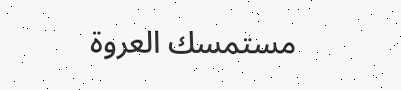مستمسك العروة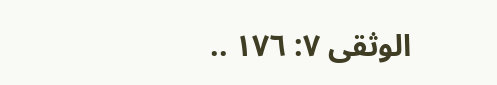الوثقى ٧: ١٧٦ ..